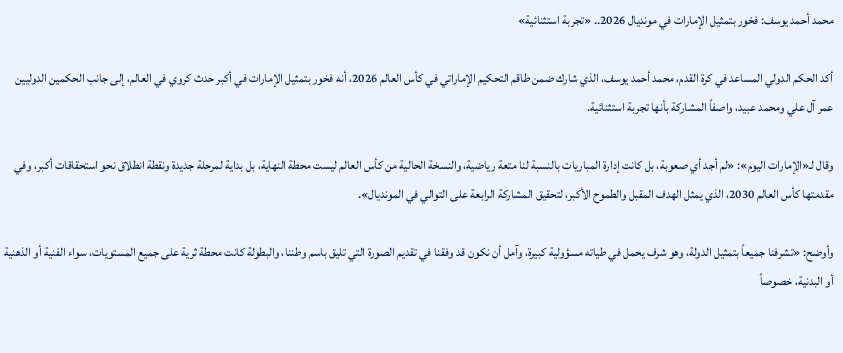محمد أحمد يوسف: فخور بتمثيل الإمارات في مونديال 2026.. «تجربة استثنائية»

أكد الحكم الدولي المساعد في كرة القدم، محمد أحمد يوسف، الذي شارك ضمن طاقم التحكيم الإماراتي في كأس العالم 2026، أنه فخور بتمثيل الإمارات في أكبر حدث كروي في العالم، إلى جانب الحكمين الدوليين عمر آل علي ومحمد عبيد، واصفاً المشاركة بأنها تجربة استثنائية.

وقال لـ«الإمارات اليوم»: «لم أجد أي صعوبة، بل كانت إدارة المباريات بالنسبة لنا متعة رياضية، والنسخة الحالية من كأس العالم ليست محطة النهاية، بل بداية لمرحلة جديدة ونقطة انطلاق نحو استحقاقات أكبر، وفي مقدمتها كأس العالم 2030، الذي يمثل الهدف المقبل والطموح الأكبر، لتحقيق المشاركة الرابعة على التوالي في المونديال».

وأوضح: «تشرفنا جميعاً بتمثيل الدولة، وهو شرف يحمل في طياته مسؤولية كبيرة، وآمل أن نكون قد وفقنا في تقديم الصورة التي تليق باسم وطننا، والبطولة كانت محطة ثرية على جميع المستويات، سواء الفنية أو الذهنية أو البدنية، خصوصاً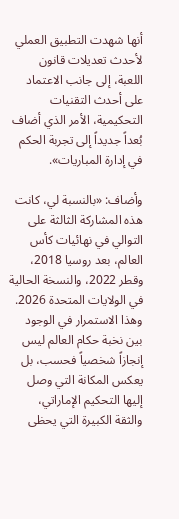أنها شهدت التطبيق العملي لأحدث تعديلات قانون اللعبة، إلى جانب الاعتماد على أحدث التقنيات التحكيمية، الأمر الذي أضاف بُعداً جديداً إلى تجربة الحكم في إدارة المباريات».

وأضاف: «بالنسبة لي، كانت هذه المشاركة الثالثة على التوالي في نهائيات كأس العالم، بعد روسيا 2018، وقطر 2022، والنسخة الحالية في الولايات المتحدة 2026. وهذا الاستمرار في الوجود بين نخبة حكام العالم ليس إنجازاً شخصياً فحسب، بل يعكس المكانة التي وصل إليها التحكيم الإماراتي، والثقة الكبيرة التي يحظى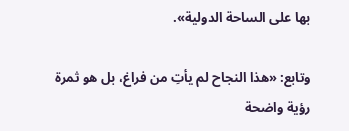بها على الساحة الدولية».

وتابع: «هذا النجاح لم يأتِ من فراغ، بل هو ثمرة رؤية واضحة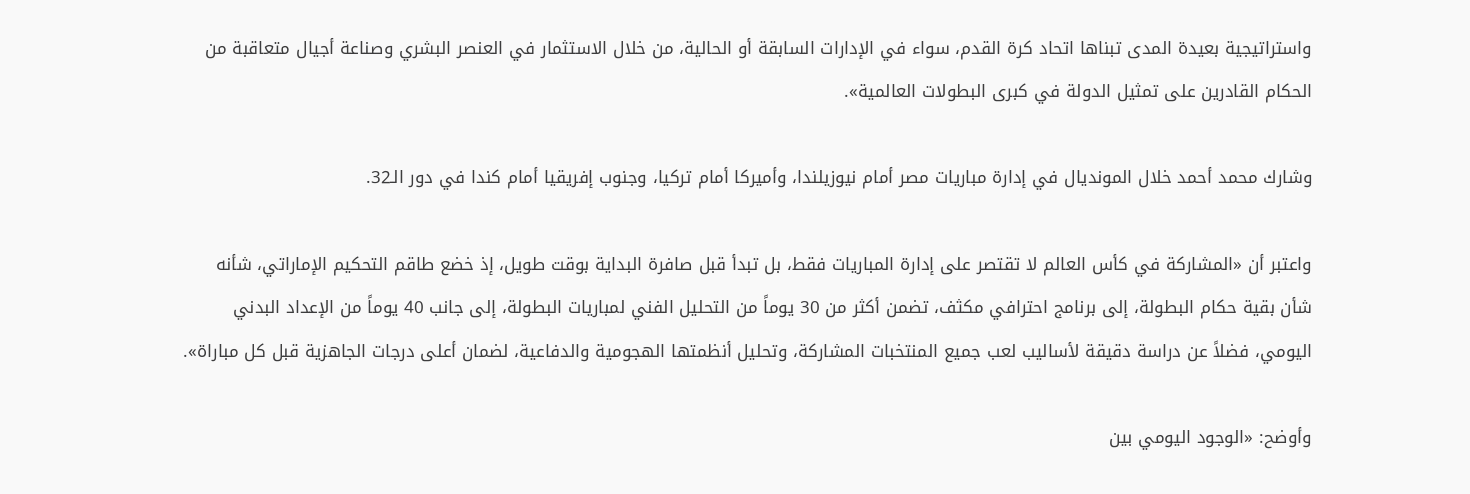واستراتيجية بعيدة المدى تبناها اتحاد كرة القدم، سواء في الإدارات السابقة أو الحالية، من خلال الاستثمار في العنصر البشري وصناعة أجيال متعاقبة من الحكام القادرين على تمثيل الدولة في كبرى البطولات العالمية».

وشارك محمد أحمد خلال المونديال في إدارة مباريات مصر أمام نيوزيلندا، وأميركا أمام تركيا، وجنوب إفريقيا أمام كندا في دور الـ32.

واعتبر أن «المشاركة في كأس العالم لا تقتصر على إدارة المباريات فقط، بل تبدأ قبل صافرة البداية بوقت طويل، إذ خضع طاقم التحكيم الإماراتي، شأنه شأن بقية حكام البطولة، إلى برنامج احترافي مكثف، تضمن أكثر من 30 يوماً من التحليل الفني لمباريات البطولة، إلى جانب 40 يوماً من الإعداد البدني اليومي، فضلاً عن دراسة دقيقة لأساليب لعب جميع المنتخبات المشاركة، وتحليل أنظمتها الهجومية والدفاعية، لضمان أعلى درجات الجاهزية قبل كل مباراة».

وأوضح: «الوجود اليومي بين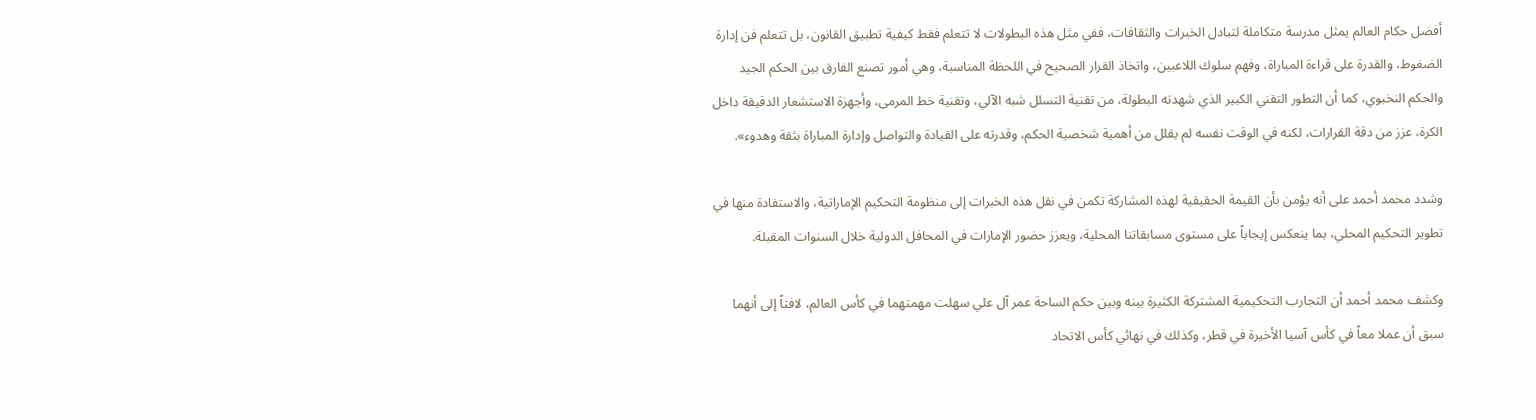أفضل حكام العالم يمثل مدرسة متكاملة لتبادل الخبرات والثقافات، ففي مثل هذه البطولات لا تتعلم فقط كيفية تطبيق القانون، بل تتعلم فن إدارة الضغوط، والقدرة على قراءة المباراة، وفهم سلوك اللاعبين، واتخاذ القرار الصحيح في اللحظة المناسبة، وهي أمور تصنع الفارق بين الحكم الجيد والحكم النخبوي، كما أن التطور التقني الكبير الذي شهدته البطولة، من تقنية التسلل شبه الآلي، وتقنية خط المرمى، وأجهزة الاستشعار الدقيقة داخل الكرة، عزز من دقة القرارات، لكنه في الوقت نفسه لم يقلل من أهمية شخصية الحكم، وقدرته على القيادة والتواصل وإدارة المباراة بثقة وهدوء».

وشدد محمد أحمد على أنه يؤمن بأن القيمة الحقيقية لهذه المشاركة تكمن في نقل هذه الخبرات إلى منظومة التحكيم الإماراتية، والاستفادة منها في تطوير التحكيم المحلي، بما ينعكس إيجاباً على مستوى مسابقاتنا المحلية، ويعزز حضور الإمارات في المحافل الدولية خلال السنوات المقبلة.

وكشف محمد أحمد أن التجارب التحكيمية المشتركة الكثيرة بينه وبين حكم الساحة عمر آل علي سهلت مهمتهما في كأس العالم، لافتاً إلى أنهما سبق أن عملا معاً في كأس آسيا الأخيرة في قطر، وكذلك في نهائي كأس الاتحاد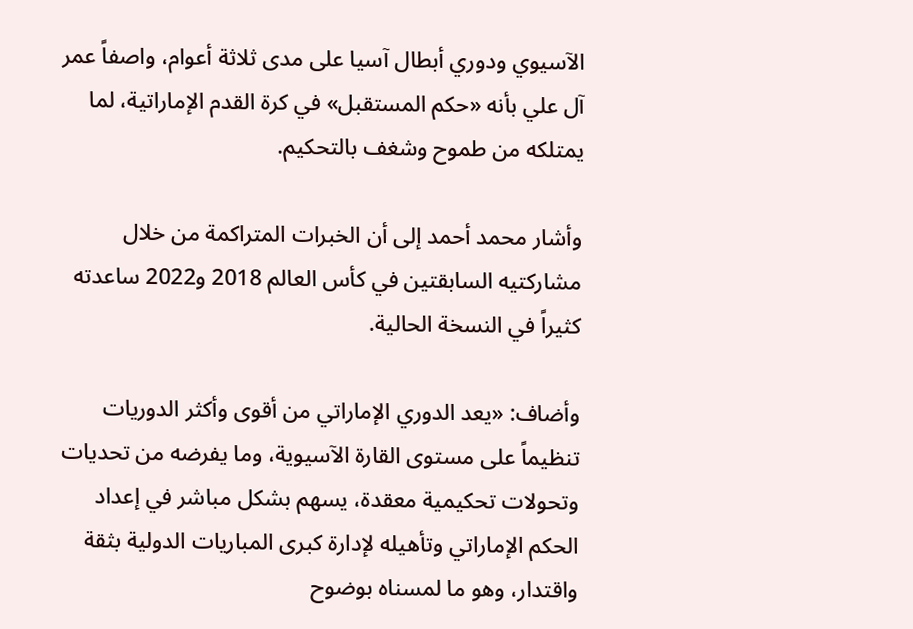الآسيوي ودوري أبطال آسيا على مدى ثلاثة أعوام، واصفاً عمر آل علي بأنه «حكم المستقبل» في كرة القدم الإماراتية، لما يمتلكه من طموح وشغف بالتحكيم.

وأشار محمد أحمد إلى أن الخبرات المتراكمة من خلال مشاركتيه السابقتين في كأس العالم 2018 و2022 ساعدته كثيراً في النسخة الحالية.

وأضاف: «يعد الدوري الإماراتي من أقوى وأكثر الدوريات تنظيماً على مستوى القارة الآسيوية، وما يفرضه من تحديات وتحولات تحكيمية معقدة، يسهم بشكل مباشر في إعداد الحكم الإماراتي وتأهيله لإدارة كبرى المباريات الدولية بثقة واقتدار، وهو ما لمسناه بوضوح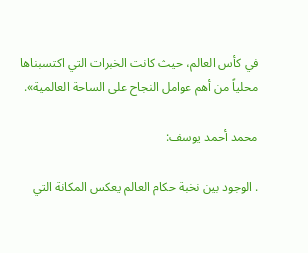في كأس العالم، حيث كانت الخبرات التي اكتسبناها محلياً من أهم عوامل النجاح على الساحة العالمية».

محمد أحمد يوسف:

. الوجود بين نخبة حكام العالم يعكس المكانة التي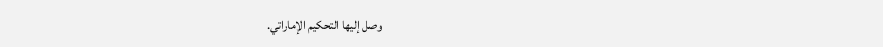وصل إليها التحكيم الإماراتي.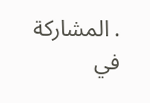. المشاركة في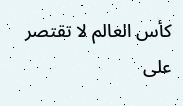كأس العالم لا تقتصر على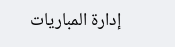إدارة المباريات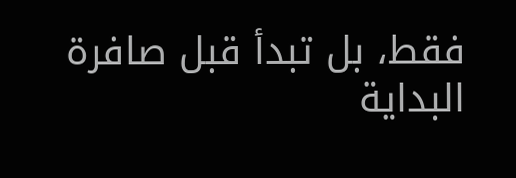فقط، بل تبدأ قبل صافرة البداية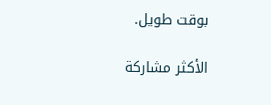بوقت طويل.

الأكثر مشاركة